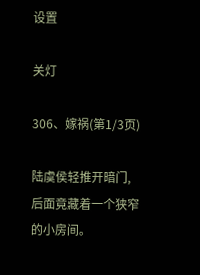设置

关灯

306、嫁祸(第1/3页)

陆虞侯轻推开暗门,后面竟藏着一个狭窄的小房间。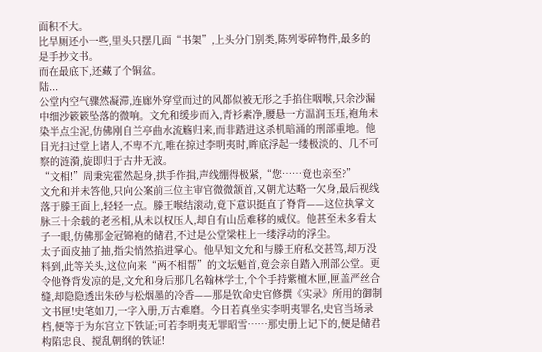面积不大。
比旱厕还小一些,里头只摆几面“书架”,上头分门别类,陈列零碎物件,最多的是手抄文书。
而在最底下,还藏了个铜盆。
陆...
公堂内空气骤然凝滞,连廊外穿堂而过的风都似被无形之手掐住咽喉,只余沙漏中细沙簌簌坠落的微响。文允和缓步而入,青衫素净,腰悬一方温润玉珏,袍角未染半点尘泥,仿佛刚自兰亭曲水流觞归来,而非踏进这杀机暗涌的刑部重地。他目光扫过堂上诸人,不卑不亢,唯在掠过李明夷时,眸底浮起一缕极淡的、几不可察的涟漪,旋即归于古井无波。
“文相!”周秉宪霍然起身,拱手作揖,声线绷得极紧,“您……竟也亲至?”
文允和并未答他,只向公案前三位主审官微微颔首,又朝尤达略一欠身,最后视线落于滕王面上,轻轻一点。滕王喉结滚动,竟下意识挺直了脊背——这位执掌文脉三十余载的老丞相,从未以权压人,却自有山岳难移的威仪。他甚至未多看太子一眼,仿佛那金冠锦袍的储君,不过是公堂梁柱上一缕浮动的浮尘。
太子面皮抽了抽,指尖悄然掐进掌心。他早知文允和与滕王府私交甚笃,却万没料到,此等关头,这位向来“两不相帮”的文坛魁首,竟会亲自踏入刑部公堂。更令他脊背发凉的是,文允和身后那几名翰林学士,个个手持紫檀木匣,匣盖严丝合缝,却隐隐透出朱砂与松烟墨的冷香——那是钦命史官修撰《实录》所用的御制文书匣!史笔如刀,一字入册,万古难磨。今日若真坐实李明夷罪名,史官当场录档,便等于为东宫立下铁证;可若李明夷无罪昭雪……那史册上记下的,便是储君构陷忠良、搅乱朝纲的铁证!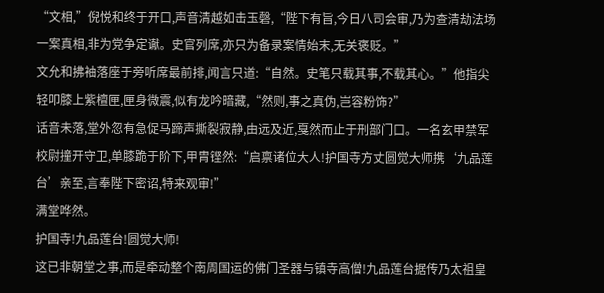“文相,”倪悦和终于开口,声音清越如击玉磬,“陛下有旨,今日八司会审,乃为查清劫法场一案真相,非为党争定谳。史官列席,亦只为备录案情始末,无关褒贬。”
文允和拂袖落座于旁听席最前排,闻言只道:“自然。史笔只载其事,不载其心。”他指尖轻叩膝上紫檀匣,匣身微震,似有龙吟暗藏,“然则,事之真伪,岂容粉饰?”
话音未落,堂外忽有急促马蹄声撕裂寂静,由远及近,戛然而止于刑部门口。一名玄甲禁军校尉撞开守卫,单膝跪于阶下,甲胄铿然:“启禀诸位大人!护国寺方丈圆觉大师携‘九品莲台’亲至,言奉陛下密诏,特来观审!”
满堂哗然。
护国寺!九品莲台!圆觉大师!
这已非朝堂之事,而是牵动整个南周国运的佛门圣器与镇寺高僧!九品莲台据传乃太祖皇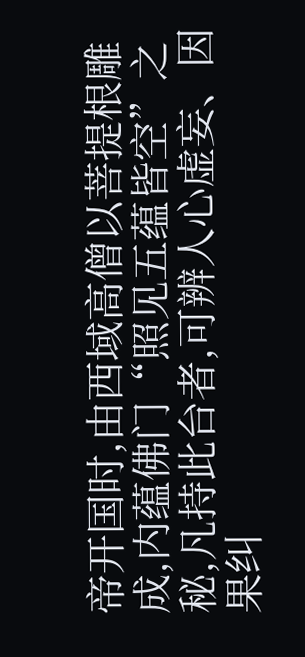帝开国时,由西域高僧以菩提根雕成,内蕴佛门“照见五蕴皆空”之秘,凡持此台者,可辨人心虚妄、因果纠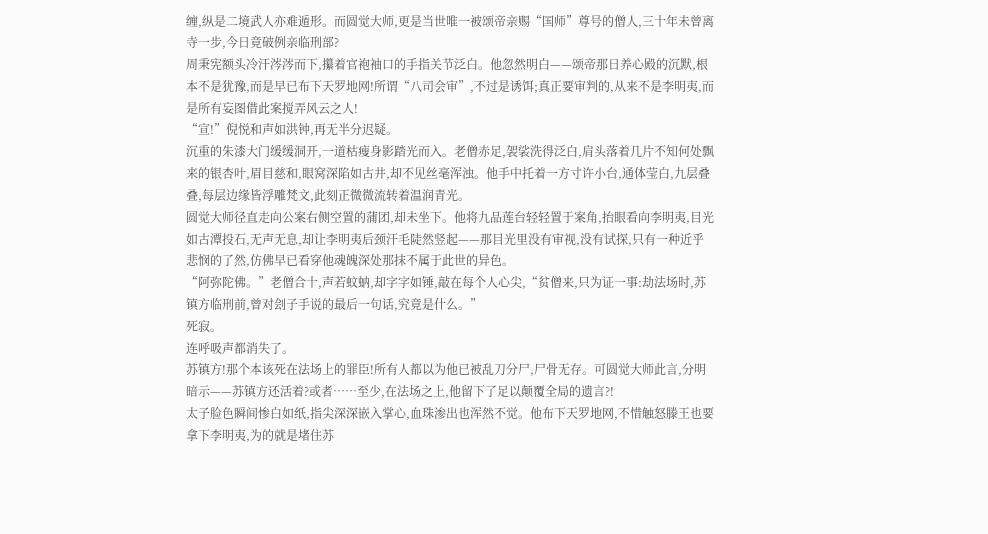缠,纵是二境武人亦难遁形。而圆觉大师,更是当世唯一被颂帝亲赐“国师”尊号的僧人,三十年未曾离寺一步,今日竟破例亲临刑部?
周秉宪额头冷汗涔涔而下,攥着官袍袖口的手指关节泛白。他忽然明白——颂帝那日养心殿的沉默,根本不是犹豫,而是早已布下天罗地网!所谓“八司会审”,不过是诱饵;真正要审判的,从来不是李明夷,而是所有妄图借此案搅弄风云之人!
“宣!”倪悦和声如洪钟,再无半分迟疑。
沉重的朱漆大门缓缓洞开,一道枯瘦身影踏光而入。老僧赤足,袈裟洗得泛白,肩头落着几片不知何处飘来的银杏叶,眉目慈和,眼窝深陷如古井,却不见丝毫浑浊。他手中托着一方寸许小台,通体莹白,九层叠叠,每层边缘皆浮雕梵文,此刻正微微流转着温润青光。
圆觉大师径直走向公案右侧空置的蒲团,却未坐下。他将九品莲台轻轻置于案角,抬眼看向李明夷,目光如古潭投石,无声无息,却让李明夷后颈汗毛陡然竖起——那目光里没有审视,没有试探,只有一种近乎悲悯的了然,仿佛早已看穿他魂魄深处那抹不属于此世的异色。
“阿弥陀佛。”老僧合十,声若蚊蚋,却字字如锤,敲在每个人心尖,“贫僧来,只为证一事:劫法场时,苏镇方临刑前,曾对刽子手说的最后一句话,究竟是什么。”
死寂。
连呼吸声都消失了。
苏镇方!那个本该死在法场上的罪臣!所有人都以为他已被乱刀分尸,尸骨无存。可圆觉大师此言,分明暗示——苏镇方还活着?或者……至少,在法场之上,他留下了足以颠覆全局的遗言?!
太子脸色瞬间惨白如纸,指尖深深嵌入掌心,血珠渗出也浑然不觉。他布下天罗地网,不惜触怒滕王也要拿下李明夷,为的就是堵住苏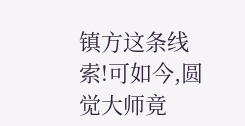镇方这条线索!可如今,圆觉大师竟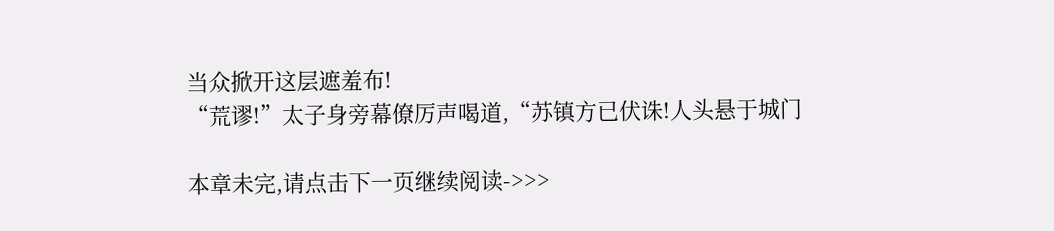当众掀开这层遮羞布!
“荒谬!”太子身旁幕僚厉声喝道,“苏镇方已伏诛!人头悬于城门

本章未完,请点击下一页继续阅读->>>